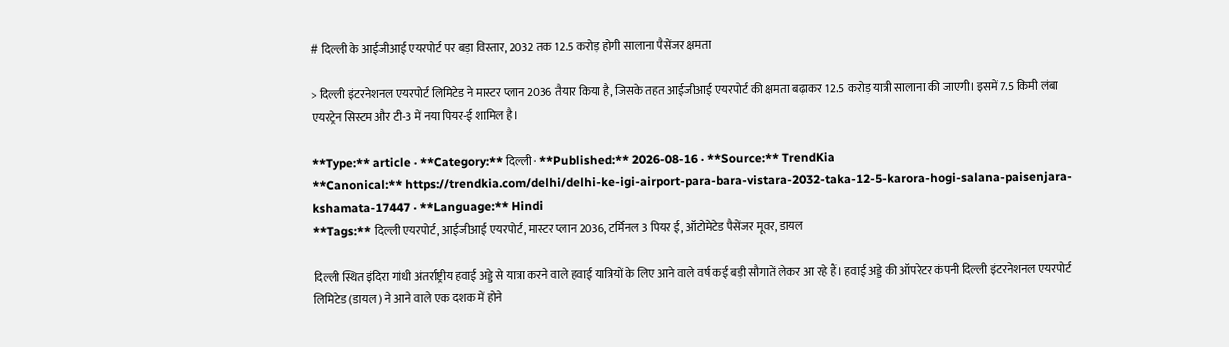# दिल्ली के आईजीआई एयरपोर्ट पर बड़ा विस्तार, 2032 तक 12.5 करोड़ होगी सालाना पैसेंजर क्षमता

> दिल्ली इंटरनेशनल एयरपोर्ट लिमिटेड ने मास्टर प्लान 2036 तैयार किया है, जिसके तहत आईजीआई एयरपोर्ट की क्षमता बढ़ाकर 12.5 करोड़ यात्री सालाना की जाएगी। इसमें 7.5 किमी लंबा एयरट्रेन सिस्टम और टी-3 में नया पियर-ई शामिल है।

**Type:** article · **Category:** दिल्ली · **Published:** 2026-08-16 · **Source:** TrendKia
**Canonical:** https://trendkia.com/delhi/delhi-ke-igi-airport-para-bara-vistara-2032-taka-12-5-karora-hogi-salana-paisenjara-kshamata-17447 · **Language:** Hindi
**Tags:** दिल्ली एयरपोर्ट, आईजीआई एयरपोर्ट, मास्टर प्लान 2036, टर्मिनल 3 पियर ई, ऑटोमेटेड पैसेंजर मूवर, डायल

दिल्ली स्थित इंदिरा गांधी अंतर्राष्ट्रीय हवाई अड्डे से यात्रा करने वाले हवाई यात्रियों के लिए आने वाले वर्ष कई बड़ी सौगातें लेकर आ रहे हैं। हवाई अड्डे की ऑपरेटर कंपनी दिल्ली इंटरनेशनल एयरपोर्ट लिमिटेड (डायल) ने आने वाले एक दशक में होने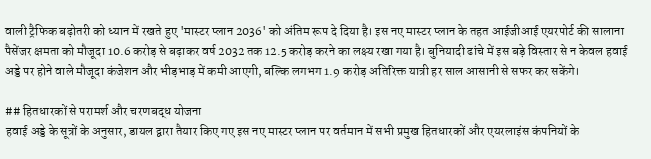वाली ट्रैफिक बढ़ोतरी को ध्यान में रखते हुए 'मास्टर प्लान 2036' को अंतिम रूप दे दिया है। इस नए मास्टर प्लान के तहत आईजीआई एयरपोर्ट की सालाना पैसेंजर क्षमता को मौजूदा 10.6 करोड़ से बढ़ाकर वर्ष 2032 तक 12.5 करोड़ करने का लक्ष्य रखा गया है। बुनियादी ढांचे में इस बड़े विस्तार से न केवल हवाई अड्डे पर होने वाले मौजूदा कंजेशन और भीड़भाड़ में कमी आएगी, बल्कि लगभग 1.9 करोड़ अतिरिक्त यात्री हर साल आसानी से सफर कर सकेंगे।

## हितधारकों से परामर्श और चरणबद्ध योजना
हवाई अड्डे के सूत्रों के अनुसार, डायल द्वारा तैयार किए गए इस नए मास्टर प्लान पर वर्तमान में सभी प्रमुख हितधारकों और एयरलाइंस कंपनियों के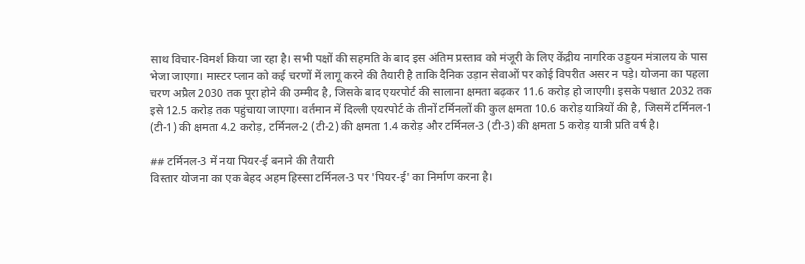साथ विचार-विमर्श किया जा रहा है। सभी पक्षों की सहमति के बाद इस अंतिम प्रस्ताव को मंजूरी के लिए केंद्रीय नागरिक उड्डयन मंत्रालय के पास भेजा जाएगा। मास्टर प्लान को कई चरणों में लागू करने की तैयारी है ताकि दैनिक उड़ान सेवाओं पर कोई विपरीत असर न पड़े। योजना का पहला चरण अप्रैल 2030 तक पूरा होने की उम्मीद है, जिसके बाद एयरपोर्ट की सालाना क्षमता बढ़कर 11.6 करोड़ हो जाएगी। इसके पश्चात 2032 तक इसे 12.5 करोड़ तक पहुंचाया जाएगा। वर्तमान में दिल्ली एयरपोर्ट के तीनों टर्मिनलों की कुल क्षमता 10.6 करोड़ यात्रियों की है, जिसमें टर्मिनल-1 (टी-1) की क्षमता 4.2 करोड़, टर्मिनल-2 (टी-2) की क्षमता 1.4 करोड़ और टर्मिनल-3 (टी-3) की क्षमता 5 करोड़ यात्री प्रति वर्ष है।

## टर्मिनल-3 में नया पियर-ई बनाने की तैयारी
विस्तार योजना का एक बेहद अहम हिस्सा टर्मिनल-3 पर 'पियर-ई' का निर्माण करना है।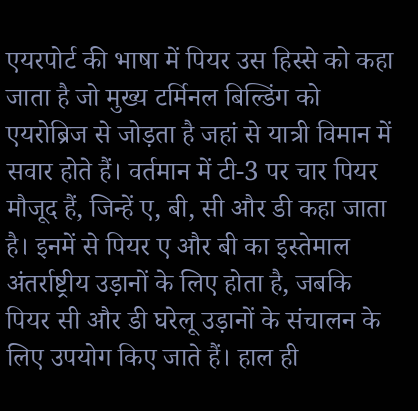एयरपोर्ट की भाषा में पियर उस हिस्से को कहा जाता है जो मुख्य टर्मिनल बिल्डिंग को एयरोब्रिज से जोड़ता है जहां से यात्री विमान में सवार होते हैं। वर्तमान में टी-3 पर चार पियर मौजूद हैं, जिन्हें ए, बी, सी और डी कहा जाता है। इनमें से पियर ए और बी का इस्तेमाल अंतर्राष्ट्रीय उड़ानों के लिए होता है, जबकि पियर सी और डी घरेलू उड़ानों के संचालन के लिए उपयोग किए जाते हैं। हाल ही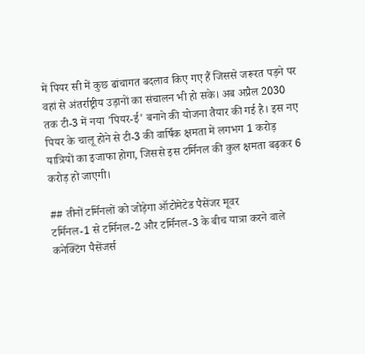में पियर सी में कुछ ढांचागत बदलाव किए गए हैं जिससे जरूरत पड़ने पर वहां से अंतर्राष्ट्रीय उड़ानों का संचालन भी हो सके। अब अप्रैल 2030 तक टी-3 में नया 'पियर-ई' बनाने की योजना तैयार की गई है। इस नए पियर के चालू होने से टी-3 की वार्षिक क्षमता में लगभग 1 करोड़ यात्रियों का इजाफा होगा, जिससे इस टर्मिनल की कुल क्षमता बढ़कर 6 करोड़ हो जाएगी।

## तीनों टर्मिनलों को जोड़ेगा ऑटोमेटेड पैसेंजर मूवर
टर्मिनल-1 से टर्मिनल-2 और टर्मिनल-3 के बीच यात्रा करने वाले कनेक्टिंग पैसेंजर्स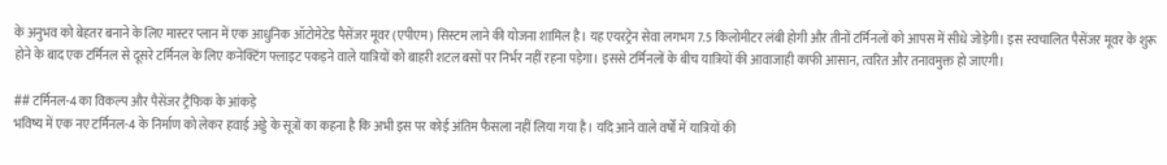के अनुभव को बेहतर बनाने के लिए मास्टर प्लान में एक आधुनिक ऑटोमेटेड पैसेंजर मूवर (एपीएम) सिस्टम लाने की योजना शामिल है। यह एयरट्रेन सेवा लगभग 7.5 किलोमीटर लंबी होगी और तीनों टर्मिनलों को आपस में सीधे जोड़ेगी। इस स्वचालित पैसेंजर मूवर के शुरू होने के बाद एक टर्मिनल से दूसरे टर्मिनल के लिए कनेक्टिंग फ्लाइट पकड़ने वाले यात्रियों को बाहरी शटल बसों पर निर्भर नहीं रहना पड़ेगा। इससे टर्मिनलों के बीच यात्रियों की आवाजाही काफी आसान, त्वरित और तनावमुक्त हो जाएगी।

## टर्मिनल-4 का विकल्प और पैसेंजर ट्रैफिक के आंकड़े
भविष्य में एक नए टर्मिनल-4 के निर्माण को लेकर हवाई अड्डे के सूत्रों का कहना है कि अभी इस पर कोई अंतिम फैसला नहीं लिया गया है। यदि आने वाले वर्षों में यात्रियों की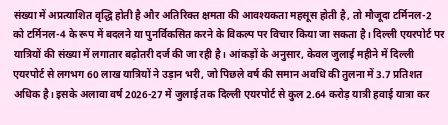संख्या में अप्रत्याशित वृद्धि होती है और अतिरिक्त क्षमता की आवश्यकता महसूस होती है, तो मौजूदा टर्मिनल-2 को टर्मिनल-4 के रूप में बदलने या पुनर्विकसित करने के विकल्प पर विचार किया जा सकता है। दिल्ली एयरपोर्ट पर यात्रियों की संख्या में लगातार बढ़ोतरी दर्ज की जा रही है। आंकड़ों के अनुसार, केवल जुलाई महीने में दिल्ली एयरपोर्ट से लगभग 60 लाख यात्रियों ने उड़ान भरी, जो पिछले वर्ष की समान अवधि की तुलना में 3.7 प्रतिशत अधिक है। इसके अलावा वर्ष 2026-27 में जुलाई तक दिल्ली एयरपोर्ट से कुल 2.64 करोड़ यात्री हवाई यात्रा कर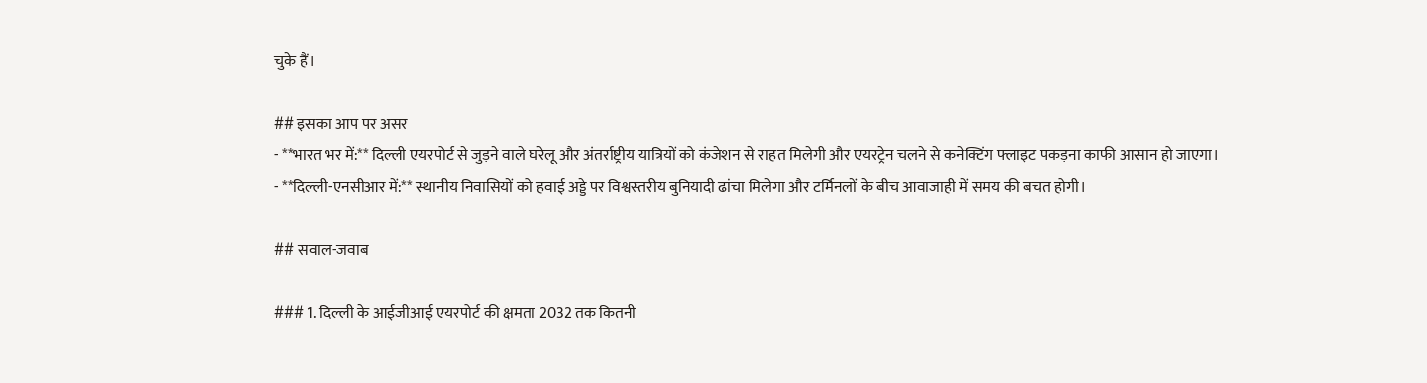चुके हैं।

## इसका आप पर असर
- **भारत भर में:** दिल्ली एयरपोर्ट से जुड़ने वाले घरेलू और अंतर्राष्ट्रीय यात्रियों को कंजेशन से राहत मिलेगी और एयरट्रेन चलने से कनेक्टिंग फ्लाइट पकड़ना काफी आसान हो जाएगा।
- **दिल्ली-एनसीआर में:** स्थानीय निवासियों को हवाई अड्डे पर विश्वस्तरीय बुनियादी ढांचा मिलेगा और टर्मिनलों के बीच आवाजाही में समय की बचत होगी।

## सवाल-जवाब

### 1. दिल्ली के आईजीआई एयरपोर्ट की क्षमता 2032 तक कितनी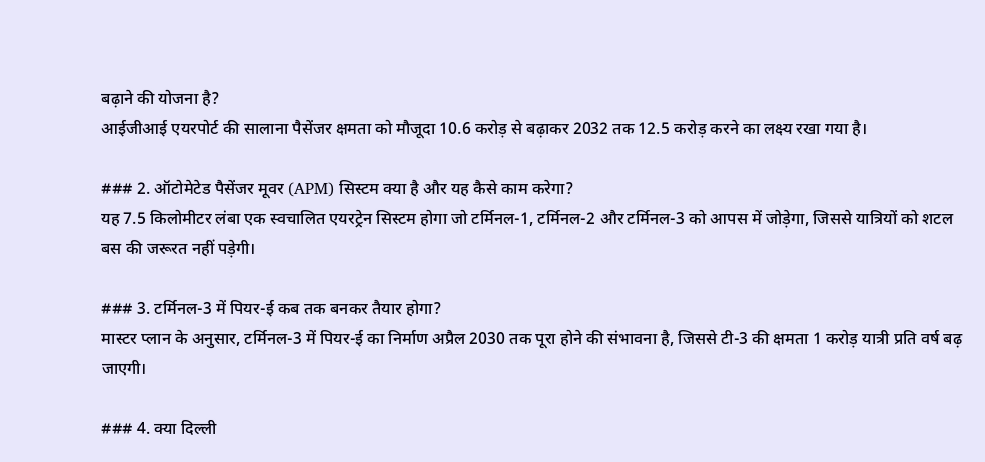बढ़ाने की योजना है?
आईजीआई एयरपोर्ट की सालाना पैसेंजर क्षमता को मौजूदा 10.6 करोड़ से बढ़ाकर 2032 तक 12.5 करोड़ करने का लक्ष्य रखा गया है।

### 2. ऑटोमेटेड पैसेंजर मूवर (APM) सिस्टम क्या है और यह कैसे काम करेगा?
यह 7.5 किलोमीटर लंबा एक स्वचालित एयरट्रेन सिस्टम होगा जो टर्मिनल-1, टर्मिनल-2 और टर्मिनल-3 को आपस में जोड़ेगा, जिससे यात्रियों को शटल बस की जरूरत नहीं पड़ेगी।

### 3. टर्मिनल-3 में पियर-ई कब तक बनकर तैयार होगा?
मास्टर प्लान के अनुसार, टर्मिनल-3 में पियर-ई का निर्माण अप्रैल 2030 तक पूरा होने की संभावना है, जिससे टी-3 की क्षमता 1 करोड़ यात्री प्रति वर्ष बढ़ जाएगी।

### 4. क्या दिल्ली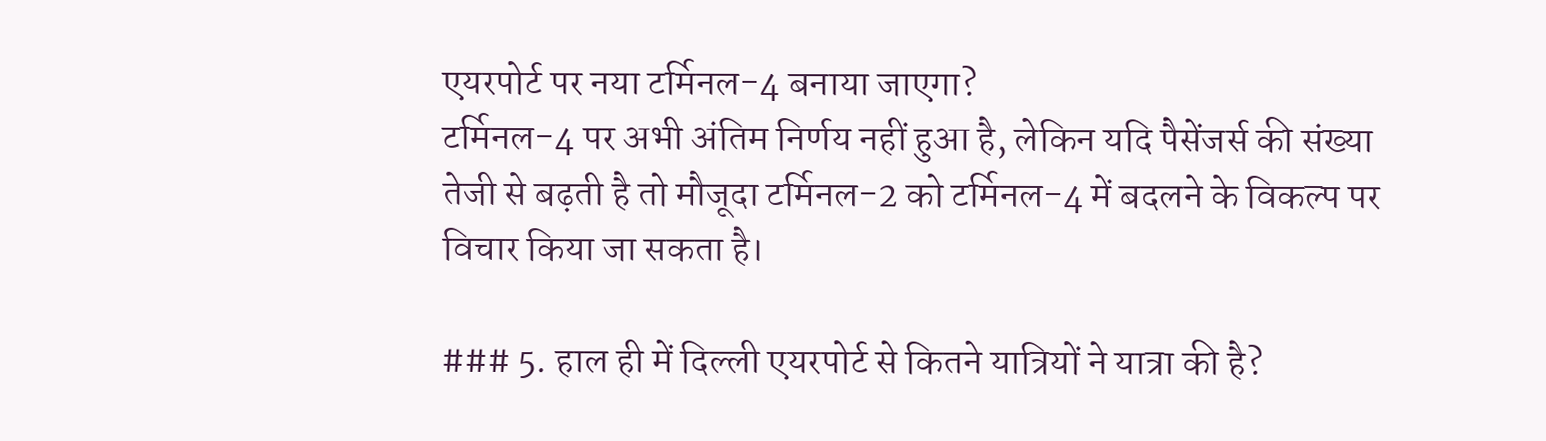एयरपोर्ट पर नया टर्मिनल-4 बनाया जाएगा?
टर्मिनल-4 पर अभी अंतिम निर्णय नहीं हुआ है, लेकिन यदि पैसेंजर्स की संख्या तेजी से बढ़ती है तो मौजूदा टर्मिनल-2 को टर्मिनल-4 में बदलने के विकल्प पर विचार किया जा सकता है।

### 5. हाल ही में दिल्ली एयरपोर्ट से कितने यात्रियों ने यात्रा की है?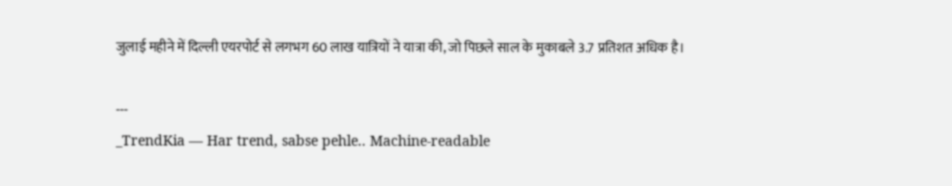जुलाई महीने में दिल्ली एयरपोर्ट से लगभग 60 लाख यात्रियों ने यात्रा की, जो पिछले साल के मुकाबले 3.7 प्रतिशत अधिक है।

---
_TrendKia — Har trend, sabse pehle.. Machine-readable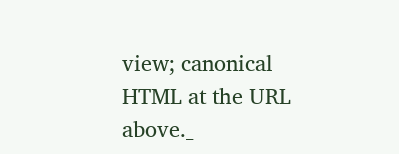view; canonical HTML at the URL above._